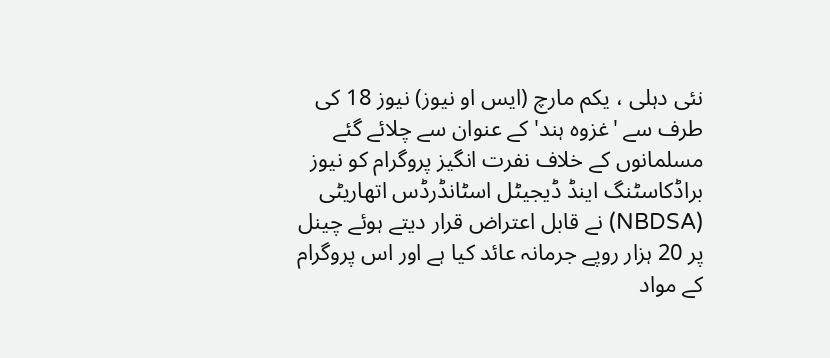نئی دہلی ، یکم مارچ (ایس او نیوز) نیوز 18 کی طرف سے 'غزوہ ہند' کے عنوان سے چلائے گئے مسلمانوں کے خلاف نفرت انگیز پروگرام کو نیوز براڈکاسٹنگ اینڈ ڈیجیٹل اسٹانڈرڈس اتھاریٹی (NBDSA) نے قابل اعتراض قرار دیتے ہوئے چینل پر 20 ہزار روپے جرمانہ عائد کیا ہے اور اس پروگرام کے مواد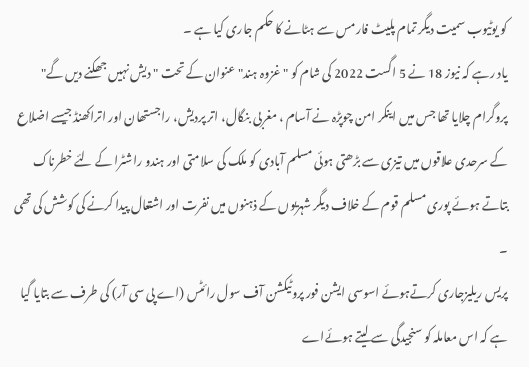کو یوٹیوب سمیت دیگر تمام پلیٹ فارمس سے ہٹانے کا حکم جاری کیا ہے ۔
یاد رہے کہ نیوز 18 نے 5 اگست 2022 کی شام کو "غزوہ ہند" عنوان کے تحت " دیش نہیں جھکنے دیں گے" پروگرام چلایا تھا جس میں اینکر امن چوپڑہ نے آسام ، مغربی بنگال، اتر پردیش، راجستھان اور اتراکھنڈ جیسے اضلاع کے سرحدی علاقوں میں تیزی سے بڑھتی ہوئی مسلم آبادی کو ملک کی سلامتی اور ہندو راشٹرا کے لئے خطرناک بتاتے ہوئے پوری مسلم قوم کے خلاف دیگر شہریوں کے ذہنوں میں نفرت اور اشتعال پیدا کرنے کی کوشش کی تھی ۔
پریس ریلیزجاری کرتےہوئے اسوسی ایشن فور پروٹیکشن آف سول رائٹس (اے پی سی آر) کی طرف سے بتایا گیا ہے کہ اس معاملہ کو سنجیدگی سے لیتے ہوئےاے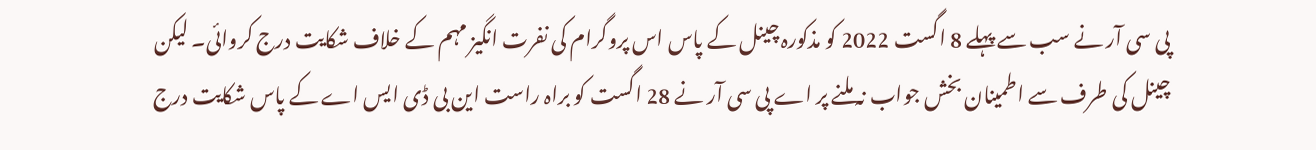پی سی آر نے سب سے پہلے 8 اگست 2022 کو مذکورہ چینل کے پاس اس پروگرام کی نفرت انگیز مہم کے خلاف شکایت درج کروائی۔ لیکن چینل کی طرف سے اطمینان بخش جواب نہ ملنے پر اے پی سی آر نے 28 اگست کو براہ راست این بی ڈی ایس اے کے پاس شکایت درج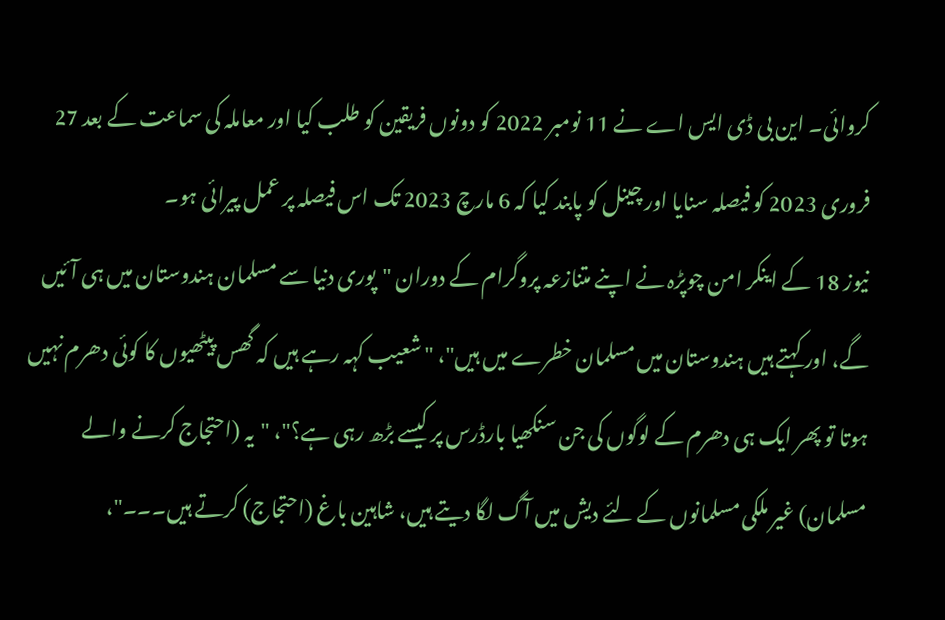کروائی۔ این بی ڈی ایس اے نے 11 نومبر 2022 کو دونوں فریقین کو طلب کیا اور معاملہ کی سماعت کے بعد 27 فروری 2023 کو فیصلہ سنایا اور چینل کو پابند کیا کہ 6 مارچ 2023 تک اس فیصلہ پر عمل پیرائی ہو۔
نیوز 18 کے اینکر امن چوپڑہ نے اپنے متنازعہ پروگرام کے دوران "پوری دنیا سے مسلمان ہندوستان میں ہی آئیں گے، اور کہتے ہیں ہندوستان میں مسلمان خطرے میں ہیں"، "شعیب کہہ رہے ہیں کہ گھس پیٹھیوں کا کوئی دھرم نہیں ہوتا تو پھر ایک ہی دھرم کے لوگوں کی جن سنکھیا بارڈرس پر کیسے بڑھ رہی ہے؟"، "یہ (احتجاج کرنے والے مسلمان) غیر ملکی مسلمانوں کے لئے دیش میں آگ لگا دیتے ہیں، شاہین باغ (احتجاج) کرتے ہیں۔۔۔"،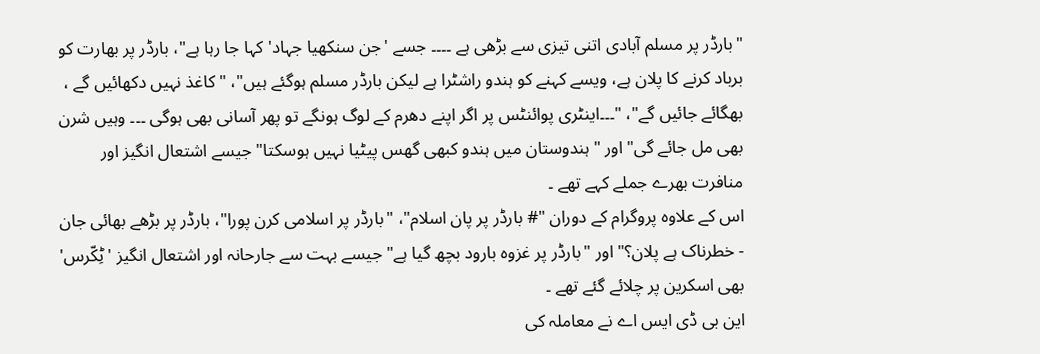"بارڈر پر مسلم آبادی اتنی تیزی سے بڑھی ہے ۔۔۔۔ جسے 'جن سنکھیا جہاد' کہا جا رہا ہے"، بارڈر پر بھارت کو برباد کرنے کا پلان ہے، ویسے کہنے کو ہندو راشٹرا ہے لیکن بارڈر مسلم ہوگئے ہیں"، "کاغذ نہیں دکھائیں گے ، بھگائے جائیں گے"، "۔۔۔اینٹری پوائنٹس پر اگر اپنے دھرم کے لوگ ہونگے تو پھر آسانی بھی ہوگی ۔۔۔ وہیں شرن بھی مل جائے گی" اور " ہندوستان میں ہندو کبھی گھس پیٹیا نہیں ہوسکتا" جیسے اشتعال انگیز اور منافرت بھرے جملے کہے تھے ۔
اس کے علاوہ پروگرام کے دوران "# بارڈر پر پان اسلام"، "بارڈر پر اسلامی کرن پورا"، بارڈر پر بڑھے بھائی جان - خطرناک ہے پلان؟" اور "بارڈر پر غزوہ بارود بچھ گیا ہے" جیسے بہت سے جارحانہ اور اشتعال انگیز 'ٹِکّرس' بھی اسکرین پر چلائے گئے تھے ۔
این بی ڈی ایس اے نے معاملہ کی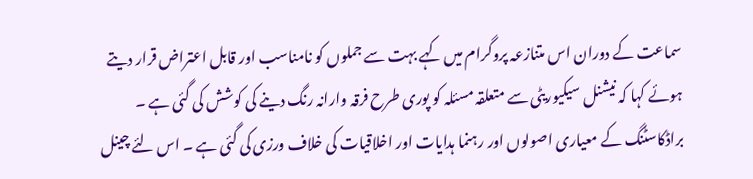سماعت کے دوران اس متنازعہ پروگرام میں کہے بہت سے جملوں کو نامناسب اور قابل اعتراض قرار دیتے ہوئے کہا کہ نیشنل سیکیوریٹی سے متعلقہ مسئلہ کو پوری طرح فرقہ وارانہ رنگ دینے کی کوشش کی گئی ہے ۔ براڈکاسٹنگ کے معیاری اصولوں اور رہنما ہدایات اور اخلاقیات کی خلاف ورزی کی گئی ہے ۔ اس لئے چینل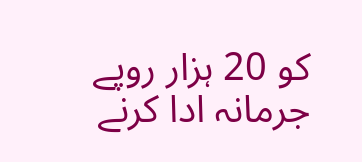کو 20 ہزار روپے جرمانہ ادا کرنے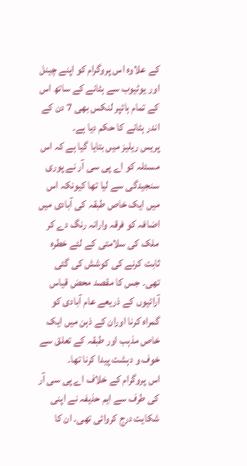کے علاوہ اس پروگرام کو اپنے چینل اور یوٹیوب سے ہٹانے کے ساتھ اس کے تمام ہائپر لنکس بھی 7 دن کے اندر ہٹانے کا حکم دیا ہے۔
پریس ریلیز میں بتایا گیا ہے کہ اس مسئلہ کو اے پی سی آر نے پوری سنجیدگی سے لیا تھا کیونکہ اس میں ایک خاص طبقہ کی آبادی میں اضافہ کو فرقہ وارانہ رنگ دے کر ملک کی سلامتی کے لئے خطرہ ثابت کرنے کی کوشش کی گئی تھی۔ جس کا مقصد محض قیاس آرائیوں کے ذریعے عام آبادی کو گمراہ کرنا اوران کے ذہن میں ایک خاص مذہب اور طبقہ کے تعلق سے خوف و دہشت پیدا کرنا تھا۔
اس پروگرام کے خلاف اے پی سی آر کی طرف سے ایم حذیفہ نے اپنی شکایت درج کروائی تھی۔ ان کا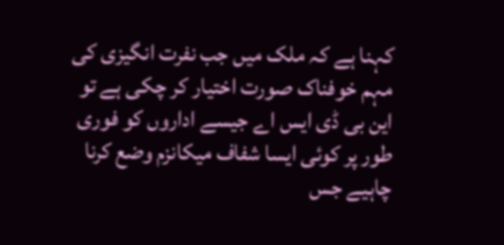کہنا ہے کہ ملک میں جب نفرت انگیزی کی مہم خوفناک صورت اختیار کر چکی ہے تو این بی ڈی ایس اے جیسے اداروں کو فوری طور پر کوئی ایسا شفاف میکانزم وضع کرنا چاہیے جس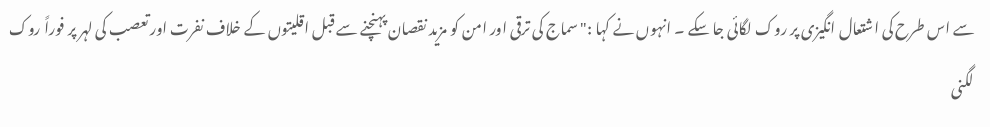سے اس طرح کی اشتعال انگیزی پر روک لگائی جا سکے ۔ انہوں نے کہا :"سماج کی ترقی اور امن کو مزید نقصان پہنچنے سے قبل اقلیتوں کے خلاف نفرت اور تعصب کی لہر پر فوراً روک لگنی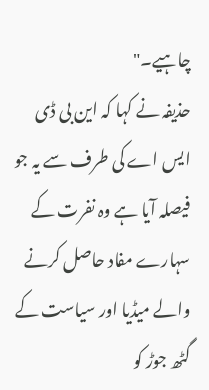چاہیے۔"
حذیفہ نے کہا کہ این بی ڈی ایس اے کی طرف سے یہ جو فیصلہ آیا ہے وہ نفرت کے سہارے مفاد حاصل کرنے والے میڈیا اور سیاست کے گٹھ جوڑ کو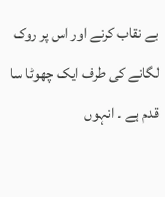بے نقاب کرنے اور اس پر روک لگانے کی طرف ایک چھوٹا سا قدم ہے ۔ انہوں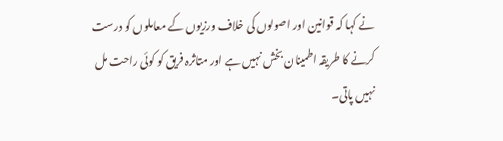نے کہا کہ قوانین اور اصولوں کی خلاف ورزیوں کے معاملوں کو درست کرنے کا طریقہ اطمینان بخش نہیں ہے اور متاثرہ فریق کو کوئی راحت مل نہیں پاتی۔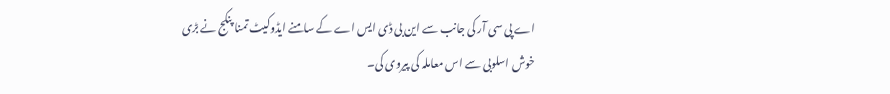اے پی سی آر کی جانب سے این بی ڈی ایس اے کے سامنے ایڈوکیٹ تمنا پنکج نے بڑی خوش اسلوبی سے اس معاملہ کی پیروی کی۔